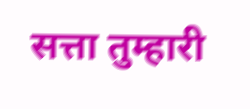सत्ता तुम्हारी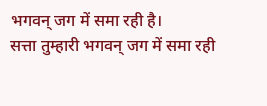भगवन् जग में समा रही है।
सत्ता तुम्हारी भगवन् जग में समा रही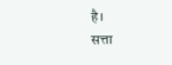है।
सत्ता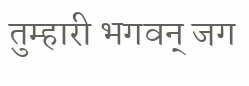तुम्हारी भगवन् जग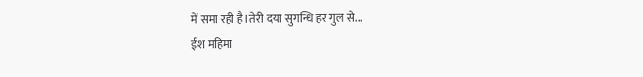में समा रही है।तेरी दया सुगन्धि हर गुल से...
ईश महिमा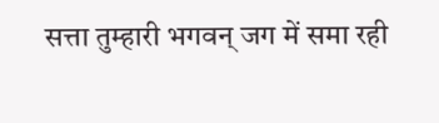सत्ता तुम्हारी भगवन् जग में समा रही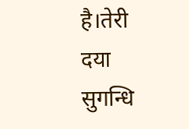है।तेरी दया सुगन्धि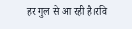हर गुल से आ रही है।रवि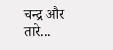चन्द्र और तारे...